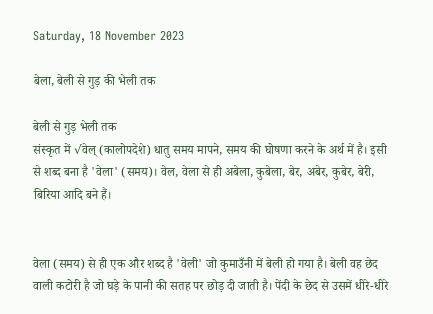Saturday, 18 November 2023

बेला, बेली से गुड़ की भेली तक

बेली से गुड़ भेली तक
संस्कृत में √वेल् (कालोपदेशे) धातु समय मापने, समय की घोषणा करने के अर्थ में है। इसी से शब्द बना है 'वेला' (समय)। वेल, वेला से ही अबेला, कुबेला, बेर, अबेर, कुबेर, बेरी, बिरिया आदि बने हैं।


वेला (समय) से ही एक और शब्द है 'वेली' जो कुमाउँनी में बेली हो गया है। बेली वह छेद वाली कटोरी है जो घड़े के पानी की सतह पर छोड़ दी जाती है। पेंदी के छेद से उसमें धीरे-धीरे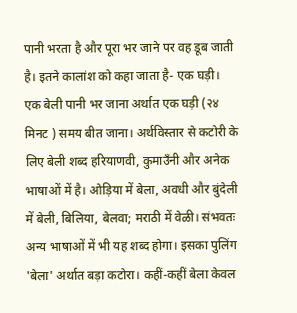पानी भरता है और पूरा भर जाने पर वह डूब जाती है। इतने कालांश को कहा जाता है- एक घड़ी। एक बेली पानी भर जाना अर्थात एक घड़ी (२४ मिनट ) समय बीत जाना। अर्थविस्तार से कटोरी के लिए बेली शब्द हरियाणवी, कुमाउँनी और अनेक भाषाओं में है। ओड़िया में बेला, अवधी और बुंदेली में बेली, बिलिया, बेलवा; मराठी में वेळी। संभवतः अन्य भाषाओं में भी यह शब्द होगा। इसका पुलिंग 'बेला' अर्थात बड़ा कटोरा। कहीं-कहीं बेला केवल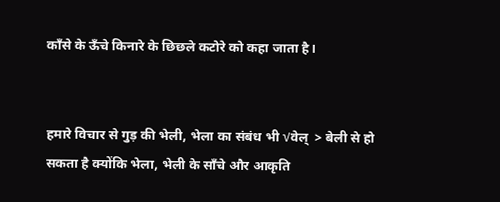काँसे के ऊँचे किनारे के छिछले कटोरे को कहा जाता है।


हमारे विचार से गुड़ की भेली, भेला का संबंध भी √वेल्  > बेली से हो सकता है क्योंकि भेला, भेली के साँचे और आकृति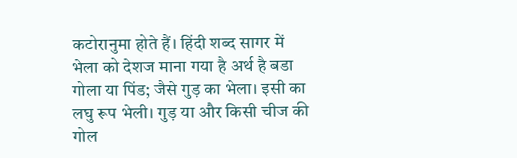कटोरानुमा होते हैं। हिंदी शब्द सागर में भेला को देशज माना गया है अर्थ है बडा गोला या पिंड; जैसे गुड़ का भेला। इसी का लघु रूप भेली। गुड़ या और किसी चीज की गोल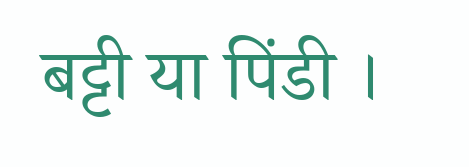बट्टी या पिंडी ।